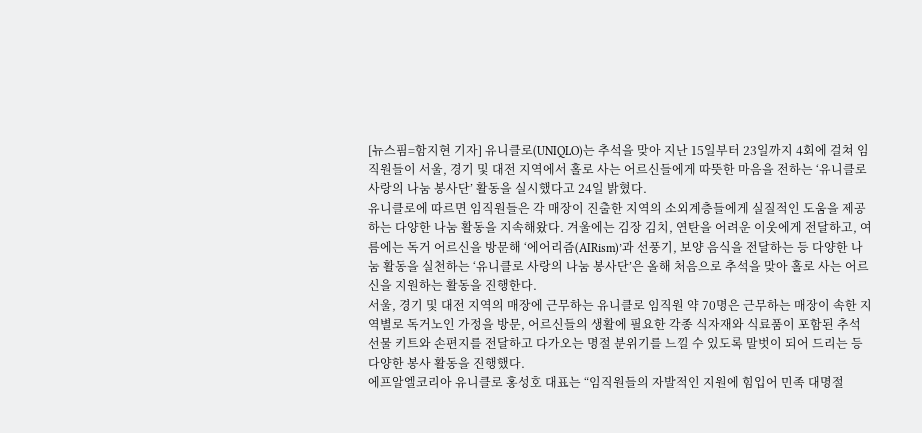[뉴스핌=함지현 기자] 유니클로(UNIQLO)는 추석을 맞아 지난 15일부터 23일까지 4회에 걸쳐 임직원들이 서울, 경기 및 대전 지역에서 홀로 사는 어르신들에게 따뜻한 마음을 전하는 ‘유니클로 사랑의 나눔 봉사단’ 활동을 실시했다고 24일 밝혔다.
유니클로에 따르면 임직원들은 각 매장이 진출한 지역의 소외계층들에게 실질적인 도움을 제공하는 다양한 나눔 활동을 지속해왔다. 겨울에는 김장 김치, 연탄을 어려운 이웃에게 전달하고, 여름에는 독거 어르신을 방문해 ‘에어리즘(AIRism)’과 선풍기, 보양 음식을 전달하는 등 다양한 나눔 활동을 실천하는 ‘유니클로 사랑의 나눔 봉사단’은 올해 처음으로 추석을 맞아 홀로 사는 어르신을 지원하는 활동을 진행한다.
서울, 경기 및 대전 지역의 매장에 근무하는 유니클로 임직원 약 70명은 근무하는 매장이 속한 지역별로 독거노인 가정을 방문, 어르신들의 생활에 필요한 각종 식자재와 식료품이 포함된 추석 선물 키트와 손편지를 전달하고 다가오는 명절 분위기를 느낄 수 있도록 말벗이 되어 드리는 등 다양한 봉사 활동을 진행했다.
에프알엘코리아 유니클로 홍성호 대표는 “임직원들의 자발적인 지원에 힘입어 민족 대명절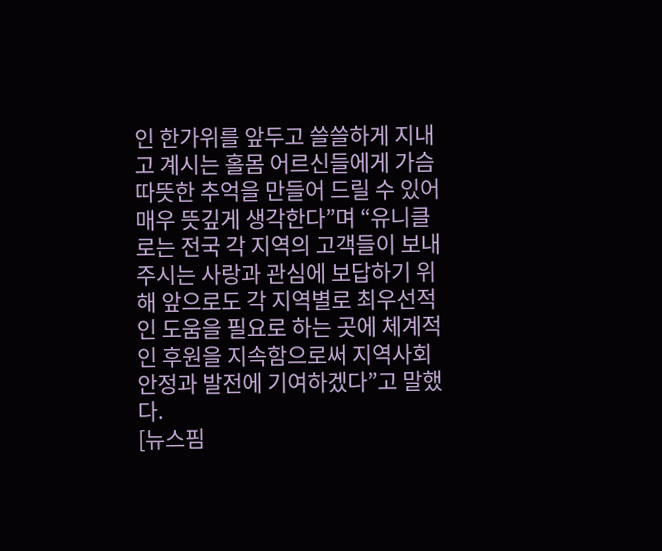인 한가위를 앞두고 쓸쓸하게 지내고 계시는 홀몸 어르신들에게 가슴 따뜻한 추억을 만들어 드릴 수 있어 매우 뜻깊게 생각한다”며 “유니클로는 전국 각 지역의 고객들이 보내주시는 사랑과 관심에 보답하기 위해 앞으로도 각 지역별로 최우선적인 도움을 필요로 하는 곳에 체계적인 후원을 지속함으로써 지역사회 안정과 발전에 기여하겠다”고 말했다.
[뉴스핌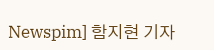Newspim] 함지현 기자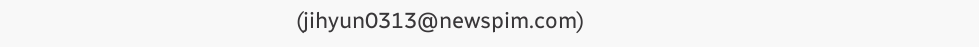(jihyun0313@newspim.com)